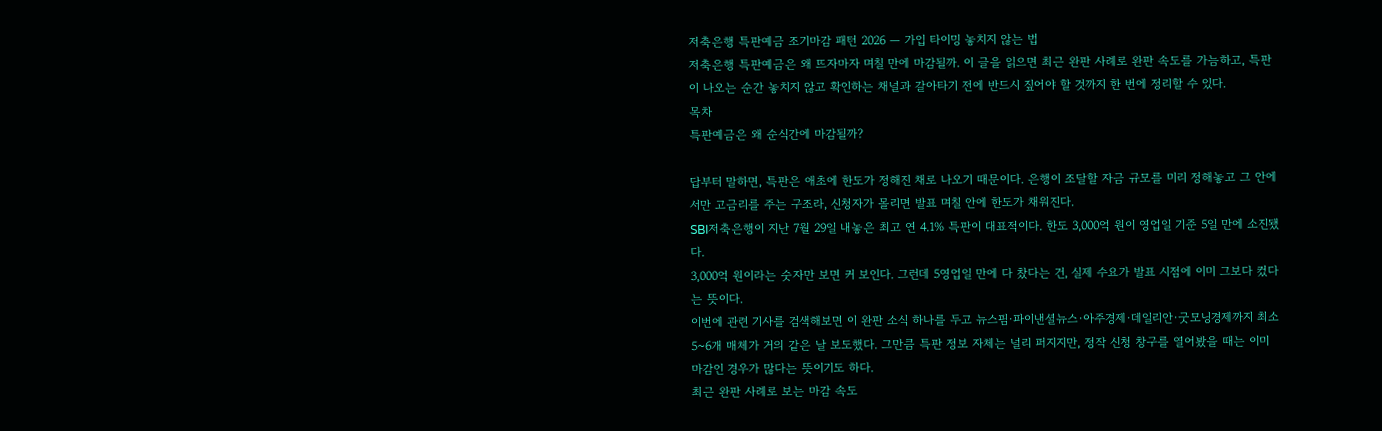저축은행 특판예금 조기마감 패턴 2026 — 가입 타이밍 놓치지 않는 법
저축은행 특판예금은 왜 뜨자마자 며칠 만에 마감될까. 이 글을 읽으면 최근 완판 사례로 완판 속도를 가늠하고, 특판이 나오는 순간 놓치지 않고 확인하는 채널과 갈아타기 전에 반드시 짚어야 할 것까지 한 번에 정리할 수 있다.
목차
특판예금은 왜 순식간에 마감될까?

답부터 말하면, 특판은 애초에 한도가 정해진 채로 나오기 때문이다. 은행이 조달할 자금 규모를 미리 정해놓고 그 안에서만 고금리를 주는 구조라, 신청자가 몰리면 발표 며칠 안에 한도가 채워진다.
SBI저축은행이 지난 7월 29일 내놓은 최고 연 4.1% 특판이 대표적이다. 한도 3,000억 원이 영업일 기준 5일 만에 소진됐다.
3,000억 원이라는 숫자만 보면 커 보인다. 그런데 5영업일 만에 다 찼다는 건, 실제 수요가 발표 시점에 이미 그보다 컸다는 뜻이다.
이번에 관련 기사를 검색해보면 이 완판 소식 하나를 두고 뉴스핌·파이낸셜뉴스·아주경제·데일리안·굿모닝경제까지 최소 5~6개 매체가 거의 같은 날 보도했다. 그만큼 특판 정보 자체는 널리 퍼지지만, 정작 신청 창구를 열어봤을 때는 이미 마감인 경우가 많다는 뜻이기도 하다.
최근 완판 사례로 보는 마감 속도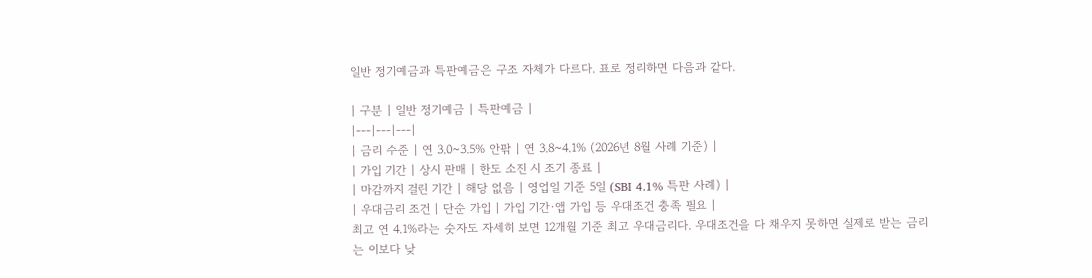일반 정기예금과 특판예금은 구조 자체가 다르다. 표로 정리하면 다음과 같다.

| 구분 | 일반 정기예금 | 특판예금 |
|---|---|---|
| 금리 수준 | 연 3.0~3.5% 안팎 | 연 3.8~4.1% (2026년 8월 사례 기준) |
| 가입 기간 | 상시 판매 | 한도 소진 시 조기 종료 |
| 마감까지 걸린 기간 | 해당 없음 | 영업일 기준 5일 (SBI 4.1% 특판 사례) |
| 우대금리 조건 | 단순 가입 | 가입 기간·앱 가입 등 우대조건 충족 필요 |
최고 연 4.1%라는 숫자도 자세히 보면 12개월 기준 최고 우대금리다. 우대조건을 다 채우지 못하면 실제로 받는 금리는 이보다 낮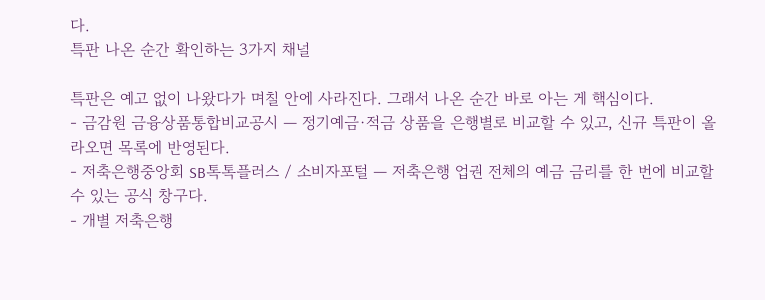다.
특판 나온 순간 확인하는 3가지 채널

특판은 예고 없이 나왔다가 며칠 안에 사라진다. 그래서 나온 순간 바로 아는 게 핵심이다.
- 금감원 금융상품통합비교공시 — 정기예금·적금 상품을 은행별로 비교할 수 있고, 신규 특판이 올라오면 목록에 반영된다.
- 저축은행중앙회 SB톡톡플러스 / 소비자포털 — 저축은행 업권 전체의 예금 금리를 한 번에 비교할 수 있는 공식 창구다.
- 개별 저축은행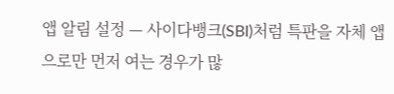앱 알림 설정 — 사이다뱅크(SBI)처럼 특판을 자체 앱으로만 먼저 여는 경우가 많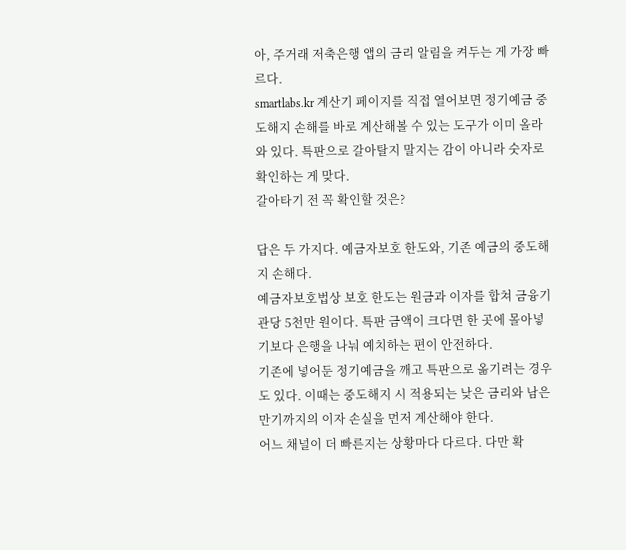아, 주거래 저축은행 앱의 금리 알림을 켜두는 게 가장 빠르다.
smartlabs.kr 계산기 페이지를 직접 열어보면 정기예금 중도해지 손해를 바로 계산해볼 수 있는 도구가 이미 올라와 있다. 특판으로 갈아탈지 말지는 감이 아니라 숫자로 확인하는 게 맞다.
갈아타기 전 꼭 확인할 것은?

답은 두 가지다. 예금자보호 한도와, 기존 예금의 중도해지 손해다.
예금자보호법상 보호 한도는 원금과 이자를 합쳐 금융기관당 5천만 원이다. 특판 금액이 크다면 한 곳에 몰아넣기보다 은행을 나눠 예치하는 편이 안전하다.
기존에 넣어둔 정기예금을 깨고 특판으로 옮기려는 경우도 있다. 이때는 중도해지 시 적용되는 낮은 금리와 남은 만기까지의 이자 손실을 먼저 계산해야 한다.
어느 채널이 더 빠른지는 상황마다 다르다. 다만 확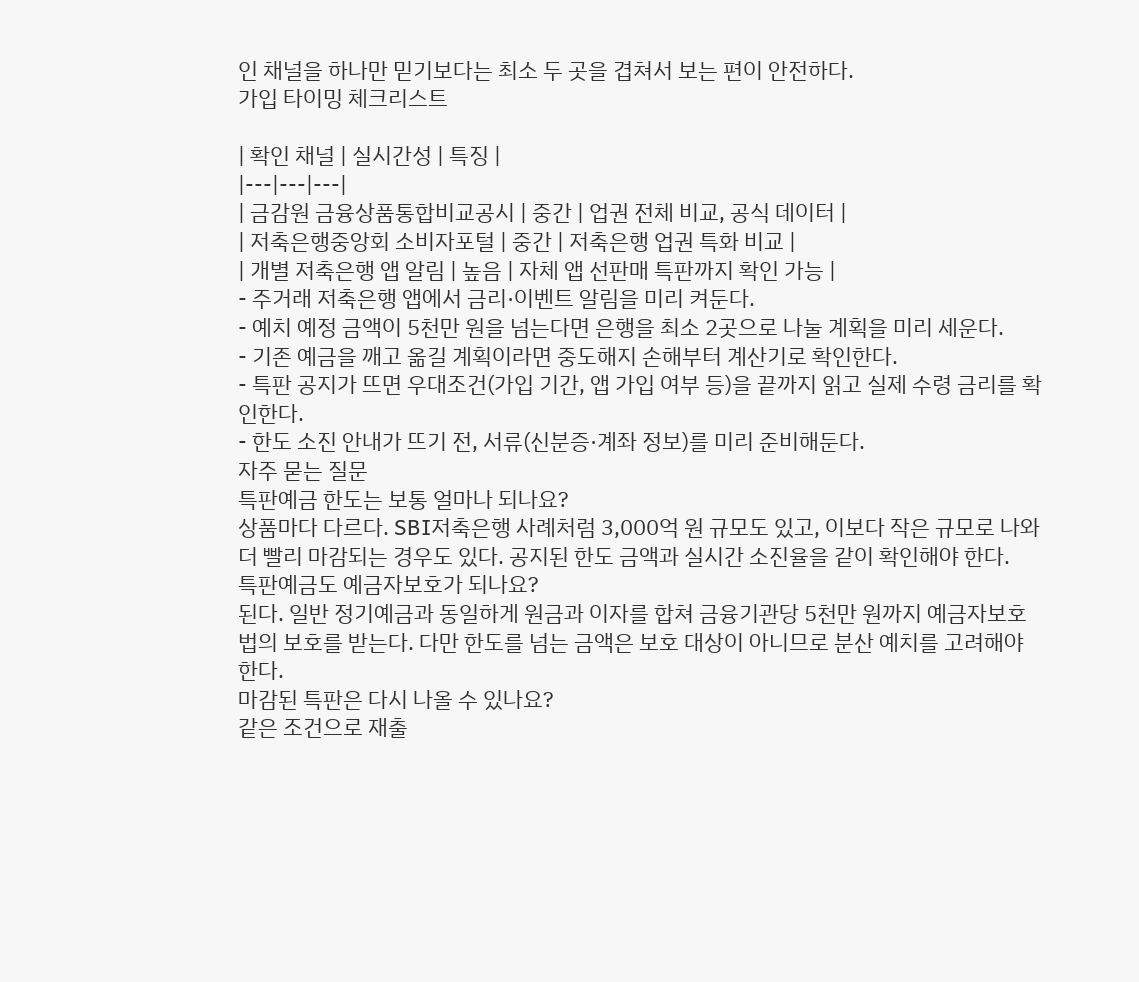인 채널을 하나만 믿기보다는 최소 두 곳을 겹쳐서 보는 편이 안전하다.
가입 타이밍 체크리스트

| 확인 채널 | 실시간성 | 특징 |
|---|---|---|
| 금감원 금융상품통합비교공시 | 중간 | 업권 전체 비교, 공식 데이터 |
| 저축은행중앙회 소비자포털 | 중간 | 저축은행 업권 특화 비교 |
| 개별 저축은행 앱 알림 | 높음 | 자체 앱 선판매 특판까지 확인 가능 |
- 주거래 저축은행 앱에서 금리·이벤트 알림을 미리 켜둔다.
- 예치 예정 금액이 5천만 원을 넘는다면 은행을 최소 2곳으로 나눌 계획을 미리 세운다.
- 기존 예금을 깨고 옮길 계획이라면 중도해지 손해부터 계산기로 확인한다.
- 특판 공지가 뜨면 우대조건(가입 기간, 앱 가입 여부 등)을 끝까지 읽고 실제 수령 금리를 확인한다.
- 한도 소진 안내가 뜨기 전, 서류(신분증·계좌 정보)를 미리 준비해둔다.
자주 묻는 질문
특판예금 한도는 보통 얼마나 되나요?
상품마다 다르다. SBI저축은행 사례처럼 3,000억 원 규모도 있고, 이보다 작은 규모로 나와 더 빨리 마감되는 경우도 있다. 공지된 한도 금액과 실시간 소진율을 같이 확인해야 한다.
특판예금도 예금자보호가 되나요?
된다. 일반 정기예금과 동일하게 원금과 이자를 합쳐 금융기관당 5천만 원까지 예금자보호법의 보호를 받는다. 다만 한도를 넘는 금액은 보호 대상이 아니므로 분산 예치를 고려해야 한다.
마감된 특판은 다시 나올 수 있나요?
같은 조건으로 재출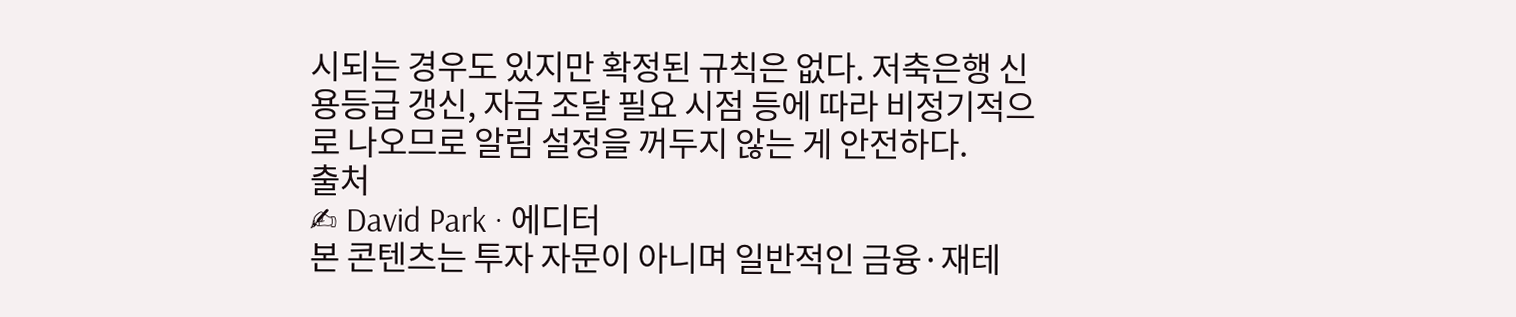시되는 경우도 있지만 확정된 규칙은 없다. 저축은행 신용등급 갱신, 자금 조달 필요 시점 등에 따라 비정기적으로 나오므로 알림 설정을 꺼두지 않는 게 안전하다.
출처
✍ David Park · 에디터
본 콘텐츠는 투자 자문이 아니며 일반적인 금융·재테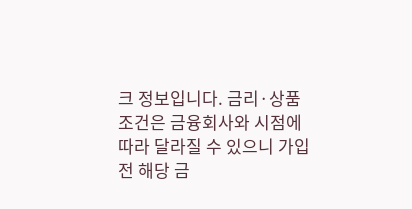크 정보입니다. 금리·상품 조건은 금융회사와 시점에 따라 달라질 수 있으니 가입 전 해당 금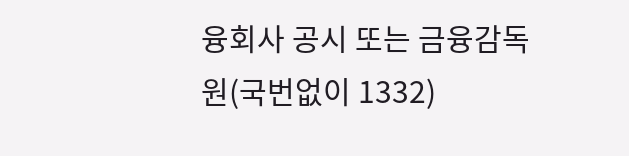융회사 공시 또는 금융감독원(국번없이 1332)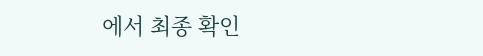에서 최종 확인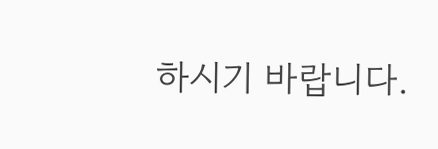하시기 바랍니다.